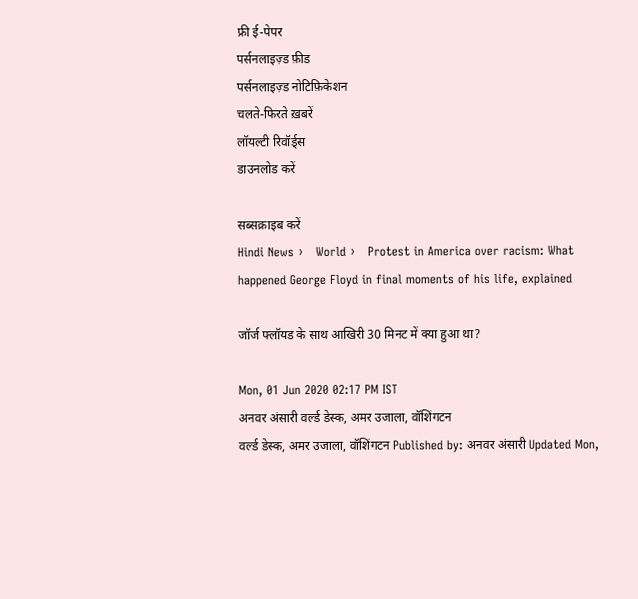फ्री ई-पेपर
पर्सनलाइज़्ड फ़ीड
पर्सनलाइज़्ड नोटिफ़िकेशन
चलते-फिरते ख़बरें
लॉयल्टी रिवॉर्ड्स
डाउनलोड करें

सब्सक्राइब करें
Hindi News ›   World ›   Protest in America over racism: What happened George Floyd in final moments of his life, explained

जॉर्ज फ्लॉयड के साथ आखिरी 30 मिनट में क्या हुआ था?

Mon, 01 Jun 2020 02:17 PM IST
अनवर अंसारी वर्ल्ड डेस्क, अमर उजाला, वॉशिंगटन
वर्ल्ड डेस्क, अमर उजाला, वॉशिंगटन Published by: अनवर अंसारी Updated Mon,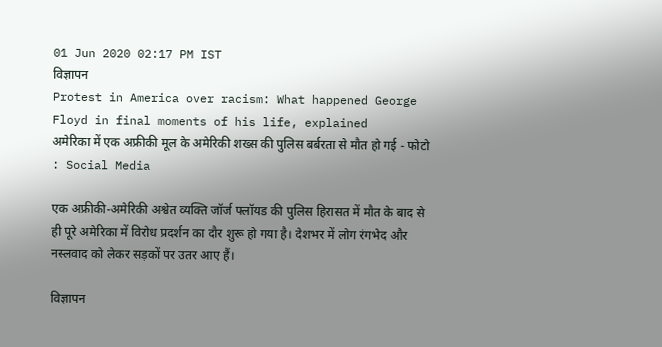01 Jun 2020 02:17 PM IST
विज्ञापन
Protest in America over racism: What happened George Floyd in final moments of his life, explained
अमेरिका में एक अफ्रीकी मूल के अमेरिकी शख्स की पुलिस बर्बरता से मौत हो गई - फोटो : Social Media

एक अफ्रीकी-अमेरिकी अश्वेत व्यक्ति जॉर्ज फ्लॉयड की पुलिस हिरासत में मौत के बाद से ही पूरे अमेरिका में विरोध प्रदर्शन का दौर शुरू हो गया है। देशभर में लोग रंगभेद और नस्लवाद को लेकर सड़कों पर उतर आए हैं।

विज्ञापन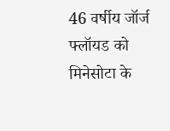46 वर्षीय जॉर्ज फ्लॉयड को मिनेसोटा के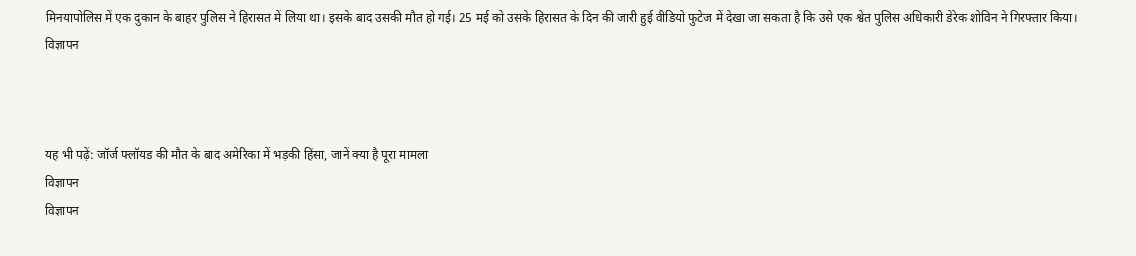मिनयापोलिस में एक दुकान के बाहर पुलिस ने हिरासत में लिया था। इसके बाद उसकी मौत हो गई। 25 मई को उसके हिरासत के दिन की जारी हुई वीडियो फुटेज में देखा जा सकता है कि उसे एक श्वेत पुलिस अधिकारी डेरेक शोविन ने गिरफ्तार किया।
विज्ञापन



यह भी पढ़ें: जॉर्ज फ्लॉयड की मौत के बाद अमेरिका में भड़की हिंसा, जानें क्या है पूरा मामला
विज्ञापन
विज्ञापन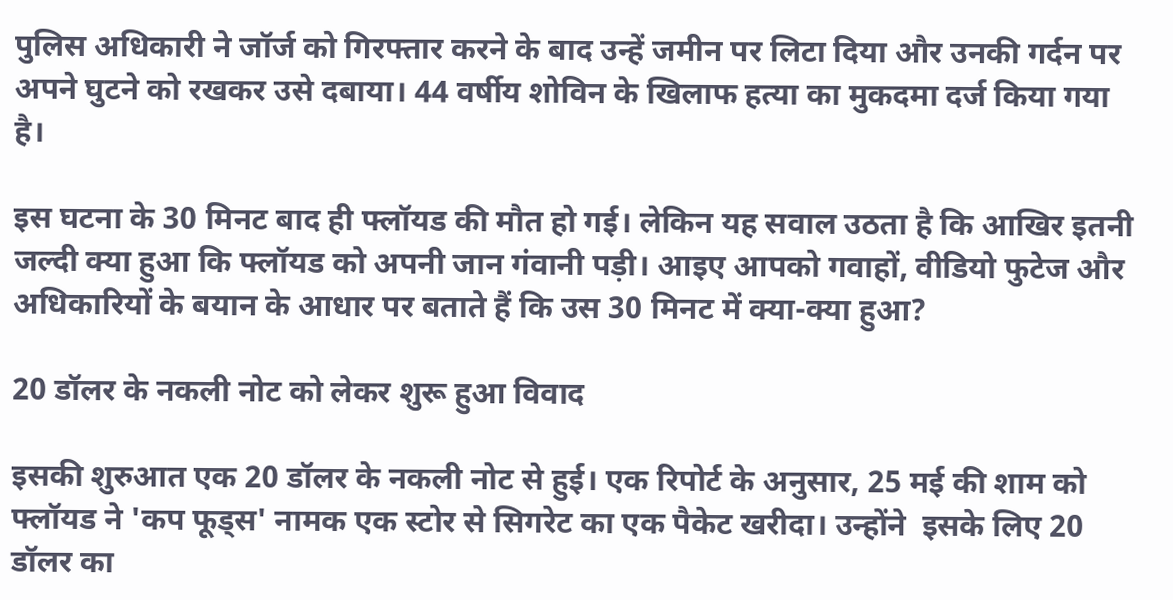पुलिस अधिकारी ने जॉर्ज को गिरफ्तार करने के बाद उन्हें जमीन पर लिटा दिया और उनकी गर्दन पर अपने घुटने को रखकर उसे दबाया। 44 वर्षीय शोविन के खिलाफ हत्या का मुकदमा दर्ज किया गया है।

इस घटना के 30 मिनट बाद ही फ्लॉयड की मौत हो गई। लेकिन यह सवाल उठता है कि आखिर इतनी जल्दी क्या हुआ कि फ्लॉयड को अपनी जान गंवानी पड़ी। आइए आपको गवाहों, वीडियो फुटेज और अधिकारियों के बयान के आधार पर बताते हैं कि उस 30 मिनट में क्या-क्या हुआ?

20 डॉलर के नकली नोट को लेकर शुरू हुआ विवाद

इसकी शुरुआत एक 20 डॉलर के नकली नोट से हुई। एक रिपोर्ट के अनुसार, 25 मई की शाम को फ्लॉयड ने 'कप फूड्स' नामक एक स्टोर से सिगरेट का एक पैकेट खरीदा। उन्होंने  इसके लिए 20 डॉलर का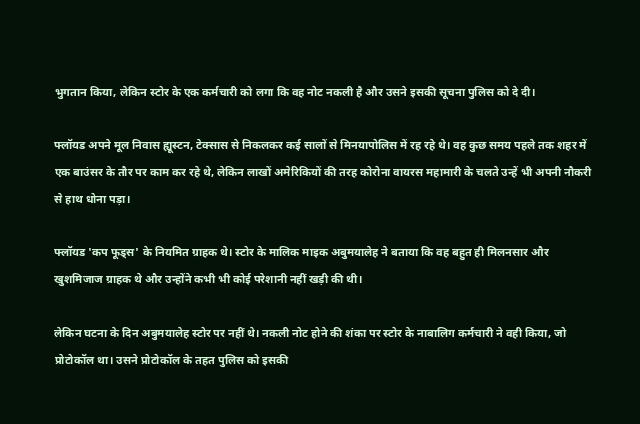भुगतान किया, लेकिन स्टोर के एक कर्मचारी को लगा कि वह नोट नकली है और उसने इसकी सूचना पुलिस को दे दी।

फ्लॉयड अपने मूल निवास ह्यूस्टन, टेक्सास से निकलकर कई सालों से मिनयापोलिस में रह रहे थे। वह कुछ समय पहले तक शहर में एक बाउंसर के तौर पर काम कर रहे थे, लेकिन लाखों अमेरिकियों की तरह कोरोना वायरस महामारी के चलते उन्हें भी अपनी नौकरी से हाथ धोना पड़ा।

फ्लॉयड 'कप फूड्स' के नियमित ग्राहक थे। स्टोर के मालिक माइक अबुमयालेह ने बताया कि वह बहुत ही मिलनसार और खुशमिजाज ग्राहक थे और उन्होंने कभी भी कोई परेशानी नहीं खड़ी की थी।

लेकिन घटना के दिन अबुमयालेह स्टोर पर नहीं थे। नकली नोट होने की शंका पर स्टोर के नाबालिग कर्मचारी ने वही किया, जो प्रोटोकॉल था। उसने प्रोटोकॉल के तहत पुलिस को इसकी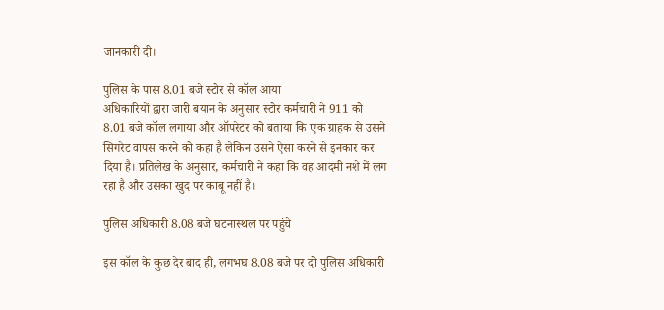जानकारी दी।

पुलिस के पास 8.01 बजे स्टोर से कॉल आया
अधिकारियों द्वारा जारी बयान के अनुसार स्टोर कर्मचारी ने 911 को 8.01 बजे कॉल लगाया और ऑपरेटर को बताया कि एक ग्राहक से उसने सिगरेट वापस करने को कहा है लेकिन उसने ऐसा करने से इनकार कर दिया है। प्रतिलेख के अनुसार, कर्मचारी ने कहा कि वह आदमी नशे में लग रहा है और उसका खुद पर काबू नहीं है।

पुलिस अधिकारी 8.08 बजे घटनास्थल पर पहुंचे

इस कॉल के कुछ देर बाद ही, लगभघ 8.08 बजे पर दो पुलिस अधिकारी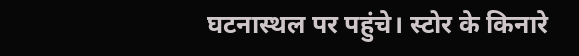घटनास्थल पर पहुंचे। स्टोर के किनारे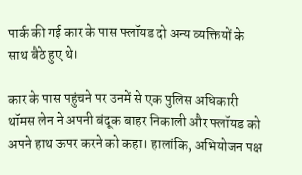पार्क की गई कार के पास फ्लॉयड दो अन्य व्यक्तियों के साथ बैठे हुए थे।

कार के पास पहुंचने पर उनमें से एक पुलिस अधिकारी थॉमस लेन ने अपनी बंदूक बाहर निकाली और फ्लॉयड को अपने हाथ ऊपर करने को कहा। हालांकि, अभियोजन पक्ष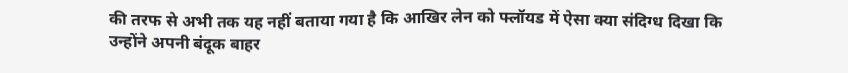की तरफ से अभी तक यह नहीं बताया गया है कि आखिर लेन को फ्लॉयड में ऐसा क्या संदिग्ध दिखा कि उन्होंने अपनी बंदूक बाहर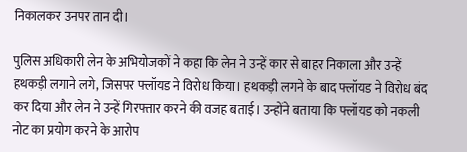निकालकर उनपर तान दी।

पुलिस अधिकारी लेन के अभियोजकों ने कहा कि लेन ने उन्हें कार से बाहर निकाला और उन्हें हथकड़ी लगाने लगे, जिसपर फ्लॉयड ने विरोध किया। हथकड़ी लगने के बाद फ्लॉयड ने विरोध बंद कर दिया और लेन ने उन्हें गिरफ्तार करने की वजह बताई। उन्होंने बताया कि फ्लॉयड को नकली नोट का प्रयोग करने के आरोप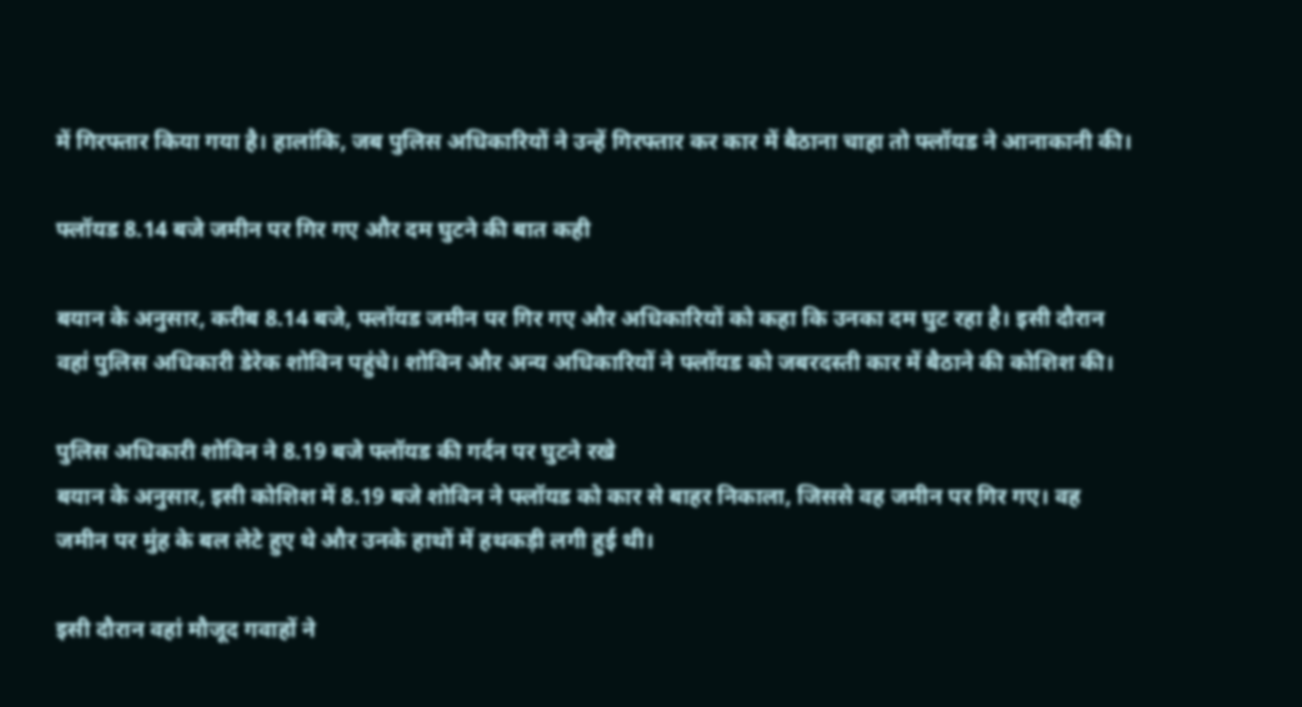में गिरफ्तार किया गया है। हालांकि, जब पुलिस अधिकारियों ने उन्हें गिरफ्तार कर कार में बैठाना चाहा तो फ्लॉयड ने आनाकानी की।

फ्लॉयड 8.14 बजे जमीन पर गिर गए और दम घुटने की बात कही

बयान के अनुसार, करीब 8.14 बजे, फ्लॉयड जमीन पर गिर गए और अधिकारियों को कहा कि उनका दम घुट रहा है। इसी दौरान वहां पुलिस अधिकारी डेरेक शोविन पहुंचे। शोविन और अन्य अधिकारियों ने फ्लॉयड को जबरदस्ती कार में बैठाने की कोशिश की।

पुलिस अधिकारी शोविन ने 8.19 बजे फ्लॉयड की गर्दन पर घुटने रखे
बयान के अनुसार, इसी कोशिश में 8.19 बजे शोविन ने फ्लॉयड को कार से बाहर निकाला, जिससे वह जमीन पर गिर गए। वह जमीन पर मुंह के बल लेटे हुए थे और उनके हाथों में हथकड़ी लगी हुई थी।

इसी दौरान वहां मौजूद गवाहों ने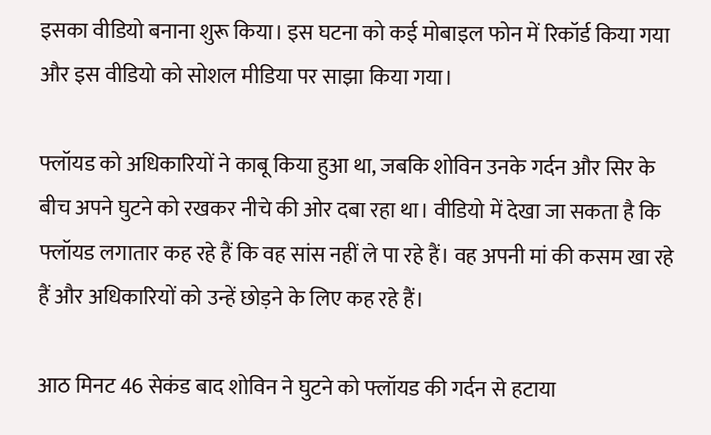इसका वीडियो बनाना शुरू किया। इस घटना को कई मोबाइल फोन में रिकॉर्ड किया गया और इस वीडियो को सोशल मीडिया पर साझा किया गया।

फ्लॉयड को अधिकारियों ने काबू किया हुआ था, जबकि शोविन उनके गर्दन और सिर के बीच अपने घुटने को रखकर नीचे की ओर दबा रहा था। वीडियो में देखा जा सकता है कि फ्लॉयड लगातार कह रहे हैं कि वह सांस नहीं ले पा रहे हैं। वह अपनी मां की कसम खा रहे हैं और अधिकारियों को उन्हें छोड़ने के लिए कह रहे हैं।

आठ मिनट 46 सेकंड बाद शोविन ने घुटने को फ्लॉयड की गर्दन से हटाया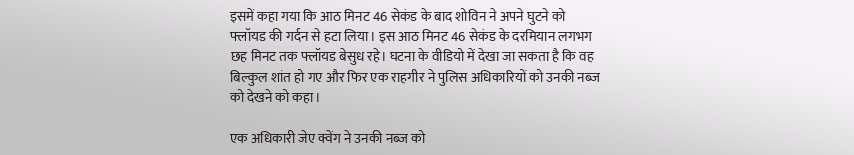इसमें कहा गया कि आठ मिनट 46 सेकंड के बाद शोविन ने अपने घुटने को फ्लॉयड की गर्दन से हटा लिया। इस आठ मिनट 46 सेकंड के दरमियान लगभग छह मिनट तक फ्लॉयड बेसुध रहे। घटना के वीडियो में देखा जा सकता है कि वह बिल्कुल शांत हो गए और फिर एक राहगीर ने पुलिस अधिकारियों को उनकी नब्ज को देखने को कहा।

एक अधिकारी जेए क्वेंग ने उनकी नब्ज को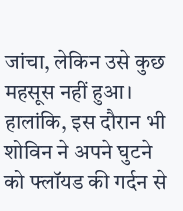जांचा, लेकिन उसे कुछ महसूस नहीं हुआ। हालांकि, इस दौरान भी शोविन ने अपने घुटने को फ्लॉयड की गर्दन से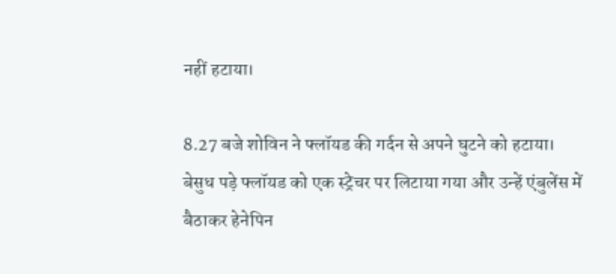नहीं हटाया।

8.27 बजे शोविन ने फ्लॉयड की गर्दन से अपने घुटने को हटाया। बेसुध पड़े फ्लॉयड को एक स्ट्रेचर पर लिटाया गया और उन्हें एंबुलेंस में बैठाकर हेनेपिन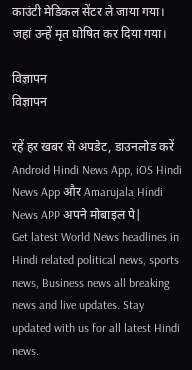काउंटी मेडिकल सेंटर ले जाया गया। जहां उन्हें मृत घोषित कर दिया गया।

विज्ञापन
विज्ञापन

रहें हर खबर से अपडेट, डाउनलोड करें Android Hindi News App, iOS Hindi News App और Amarujala Hindi News APP अपने मोबाइल पे|
Get latest World News headlines in Hindi related political news, sports news, Business news all breaking news and live updates. Stay updated with us for all latest Hindi news.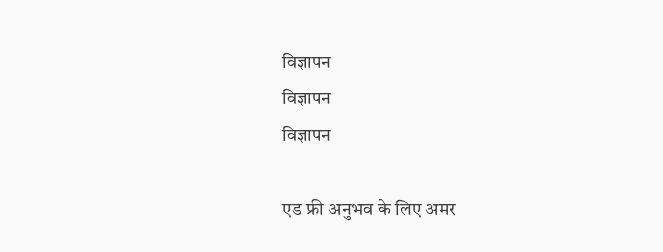विज्ञापन
विज्ञापन
विज्ञापन

एड फ्री अनुभव के लिए अमर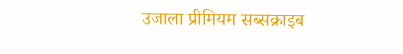उजाला प्रीमियम सब्सक्राइब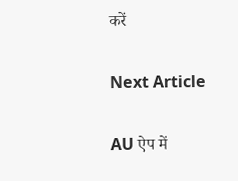करें

Next Article

AU ऐप में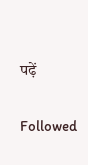पढ़ें

Followed